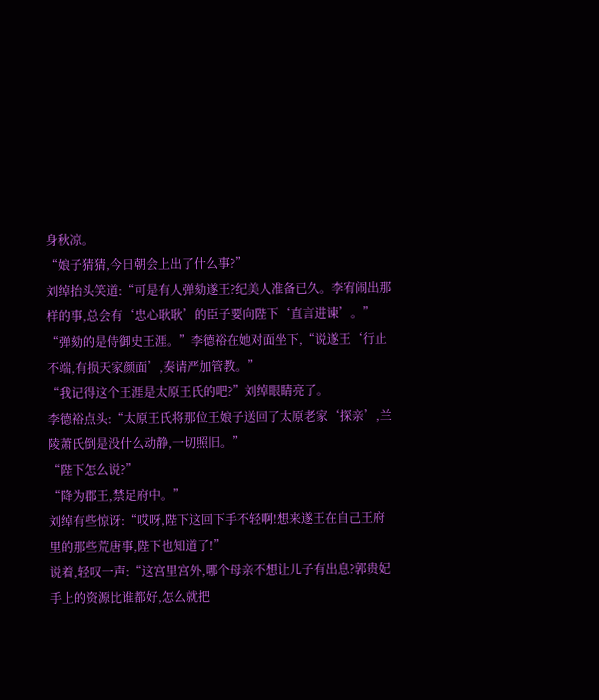身秋凉。
“娘子猜猜,今日朝会上出了什么事?”
刘绰抬头笑道:“可是有人弹劾遂王?纪美人准备已久。李宥闹出那样的事,总会有‘忠心耿耿’的臣子要向陛下‘直言进谏’。”
“弹劾的是侍御史王涯。”李德裕在她对面坐下,“说遂王‘行止不端,有损天家颜面’,奏请严加管教。”
“我记得这个王涯是太原王氏的吧?”刘绰眼睛亮了。
李德裕点头:“太原王氏将那位王娘子送回了太原老家‘探亲’,兰陵萧氏倒是没什么动静,一切照旧。”
“陛下怎么说?”
“降为郡王,禁足府中。”
刘绰有些惊讶:“哎呀,陛下这回下手不轻啊!想来遂王在自己王府里的那些荒唐事,陛下也知道了!”
说着,轻叹一声:“这宫里宫外,哪个母亲不想让儿子有出息?郭贵妃手上的资源比谁都好,怎么就把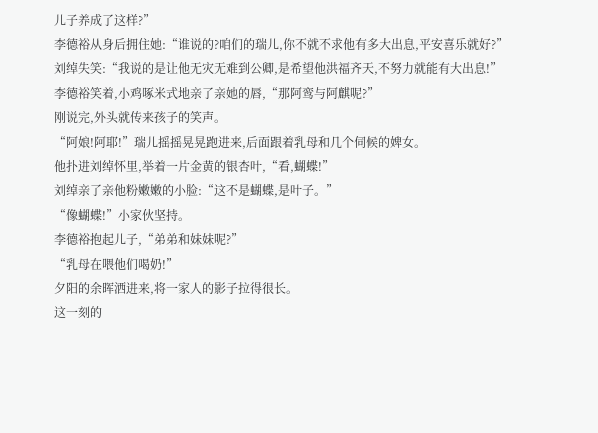儿子养成了这样?”
李德裕从身后拥住她:“谁说的?咱们的瑞儿,你不就不求他有多大出息,平安喜乐就好?”
刘绰失笑:“我说的是让他无灾无难到公卿,是希望他洪福齐天,不努力就能有大出息!”
李德裕笑着,小鸡啄米式地亲了亲她的唇,“那阿鸾与阿麒呢?”
刚说完,外头就传来孩子的笑声。
“阿娘!阿耶!”瑞儿摇摇晃晃跑进来,后面跟着乳母和几个伺候的婢女。
他扑进刘绰怀里,举着一片金黄的银杏叶,“看,蝴蝶!”
刘绰亲了亲他粉嫩嫩的小脸:“这不是蝴蝶,是叶子。”
“像蝴蝶!”小家伙坚持。
李德裕抱起儿子,“弟弟和妹妹呢?”
“乳母在喂他们喝奶!”
夕阳的余晖洒进来,将一家人的影子拉得很长。
这一刻的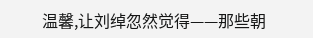温馨,让刘绰忽然觉得——那些朝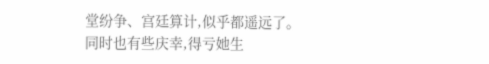堂纷争、宫廷算计,似乎都遥远了。
同时也有些庆幸,得亏她生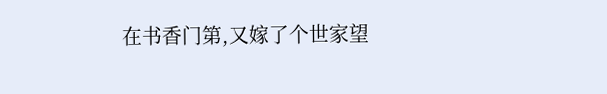在书香门第,又嫁了个世家望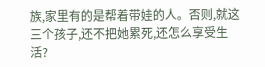族,家里有的是帮着带娃的人。否则,就这三个孩子,还不把她累死,还怎么享受生活?